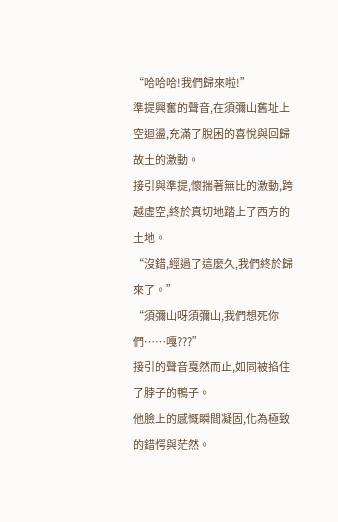“哈哈哈!我們歸來啦!”
準提興奮的聲音,在須彌山舊址上空迴盪,充滿了脫困的喜悅與回歸故土的激動。
接引與準提,懷揣著無比的激動,跨越虛空,終於真切地踏上了西方的土地。
“沒錯,經過了這麼久,我們終於歸來了。”
“須彌山呀須彌山,我們想死你們……嘎???”
接引的聲音戛然而止,如同被掐住了脖子的鴨子。
他臉上的感慨瞬間凝固,化為極致的錯愕與茫然。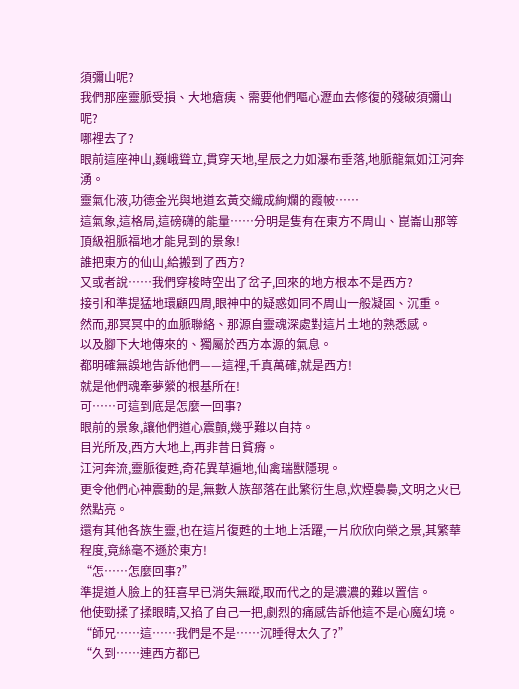須彌山呢?
我們那座靈脈受損、大地瘡痍、需要他們嘔心瀝血去修復的殘破須彌山呢?
哪裡去了?
眼前這座神山,巍峨聳立,貫穿天地,星辰之力如瀑布垂落,地脈龍氣如江河奔湧。
靈氣化液,功德金光與地道玄黃交織成絢爛的霞帔……
這氣象,這格局,這磅礴的能量……分明是隻有在東方不周山、崑崙山那等頂級祖脈福地才能見到的景象!
誰把東方的仙山,給搬到了西方?
又或者說……我們穿梭時空出了岔子,回來的地方根本不是西方?
接引和準提猛地環顧四周,眼神中的疑惑如同不周山一般凝固、沉重。
然而,那冥冥中的血脈聯絡、那源自靈魂深處對這片土地的熟悉感。
以及腳下大地傳來的、獨屬於西方本源的氣息。
都明確無誤地告訴他們——這裡,千真萬確,就是西方!
就是他們魂牽夢縈的根基所在!
可……可這到底是怎麼一回事?
眼前的景象,讓他們道心震顫,幾乎難以自持。
目光所及,西方大地上,再非昔日貧瘠。
江河奔流,靈脈復甦,奇花異草遍地,仙禽瑞獸隱現。
更令他們心神震動的是,無數人族部落在此繁衍生息,炊煙裊裊,文明之火已然點亮。
還有其他各族生靈,也在這片復甦的土地上活躍,一片欣欣向榮之景,其繁華程度,竟絲毫不遜於東方!
“怎……怎麼回事?”
準提道人臉上的狂喜早已消失無蹤,取而代之的是濃濃的難以置信。
他使勁揉了揉眼睛,又掐了自己一把,劇烈的痛感告訴他這不是心魔幻境。
“師兄……這……我們是不是……沉睡得太久了?”
“久到……連西方都已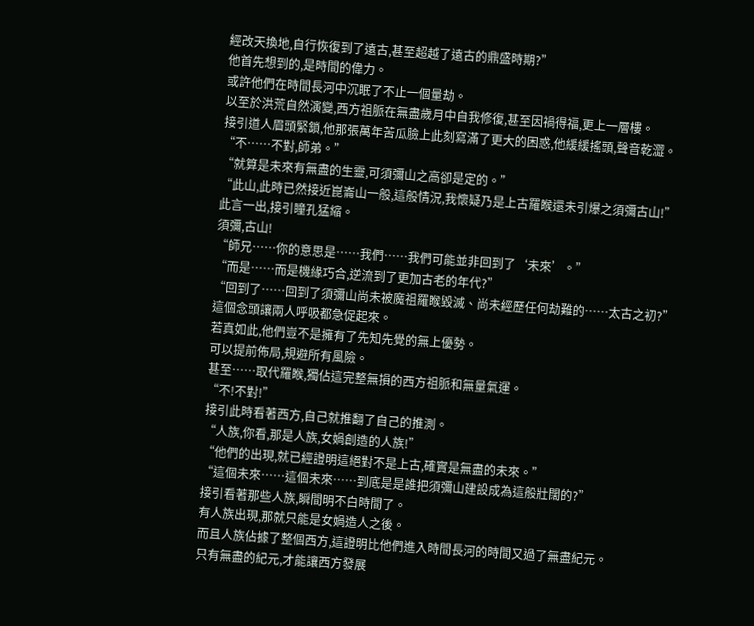經改天換地,自行恢復到了遠古,甚至超越了遠古的鼎盛時期?”
他首先想到的,是時間的偉力。
或許他們在時間長河中沉眠了不止一個量劫。
以至於洪荒自然演變,西方祖脈在無盡歲月中自我修復,甚至因禍得福,更上一層樓。
接引道人眉頭緊鎖,他那張萬年苦瓜臉上此刻寫滿了更大的困惑,他緩緩搖頭,聲音乾澀。
“不……不對,師弟。”
“就算是未來有無盡的生靈,可須彌山之高卻是定的。”
“此山,此時已然接近崑崙山一般,這般情況,我懷疑乃是上古羅睺還未引爆之須彌古山!”
此言一出,接引瞳孔猛縮。
須彌,古山!
“師兄……你的意思是……我們……我們可能並非回到了‘未來’。”
“而是……而是機緣巧合,逆流到了更加古老的年代?”
“回到了……回到了須彌山尚未被魔祖羅睺毀滅、尚未經歷任何劫難的……太古之初?”
這個念頭讓兩人呼吸都急促起來。
若真如此,他們豈不是擁有了先知先覺的無上優勢。
可以提前佈局,規避所有風險。
甚至……取代羅睺,獨佔這完整無損的西方祖脈和無量氣運。
“不!不對!”
接引此時看著西方,自己就推翻了自己的推測。
“人族,你看,那是人族,女媧創造的人族!”
“他們的出現,就已經證明這絕對不是上古,確實是無盡的未來。”
“這個未來……這個未來……到底是是誰把須彌山建設成為這般壯闊的?”
接引看著那些人族,瞬間明不白時間了。
有人族出現,那就只能是女媧造人之後。
而且人族佔據了整個西方,這證明比他們進入時間長河的時間又過了無盡紀元。
只有無盡的紀元,才能讓西方發展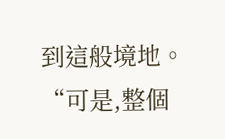到這般境地。
“可是,整個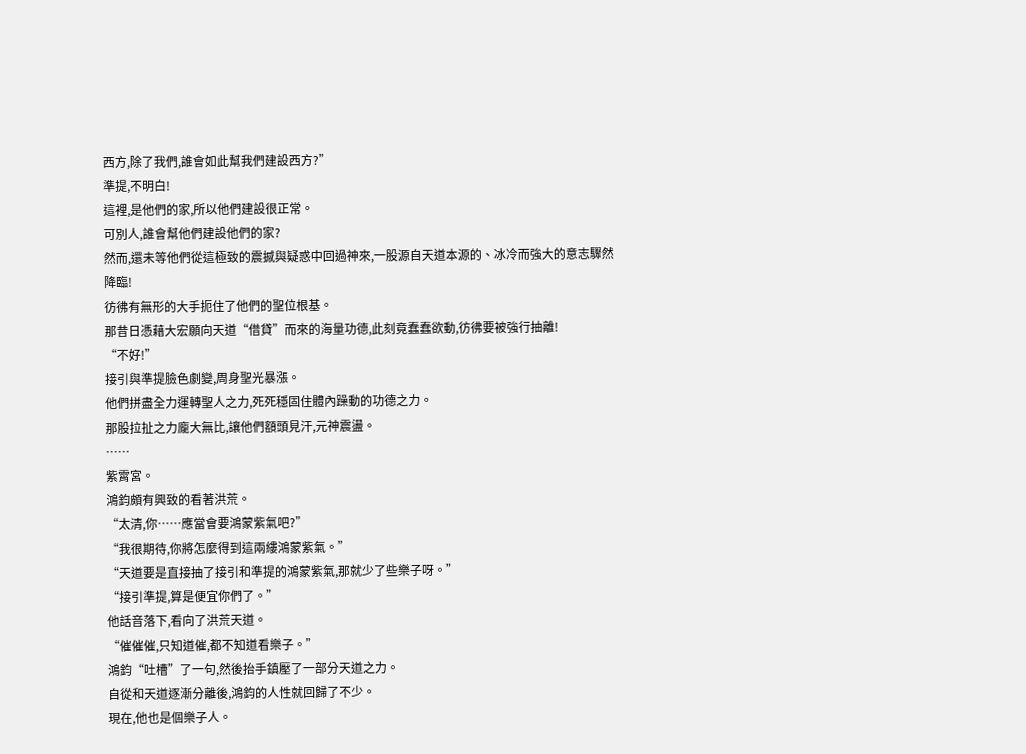西方,除了我們,誰會如此幫我們建設西方?”
準提,不明白!
這裡,是他們的家,所以他們建設很正常。
可別人,誰會幫他們建設他們的家?
然而,還未等他們從這極致的震撼與疑惑中回過神來,一股源自天道本源的、冰冷而強大的意志驟然降臨!
彷彿有無形的大手扼住了他們的聖位根基。
那昔日憑藉大宏願向天道“借貸”而來的海量功德,此刻竟蠢蠢欲動,彷彿要被強行抽離!
“不好!”
接引與準提臉色劇變,周身聖光暴漲。
他們拼盡全力運轉聖人之力,死死穩固住體內躁動的功德之力。
那股拉扯之力龐大無比,讓他們額頭見汗,元神震盪。
……
紫霄宮。
鴻鈞頗有興致的看著洪荒。
“太清,你……應當會要鴻蒙紫氣吧?”
“我很期待,你將怎麼得到這兩縷鴻蒙紫氣。”
“天道要是直接抽了接引和準提的鴻蒙紫氣,那就少了些樂子呀。”
“接引準提,算是便宜你們了。”
他話音落下,看向了洪荒天道。
“催催催,只知道催,都不知道看樂子。”
鴻鈞“吐槽”了一句,然後抬手鎮壓了一部分天道之力。
自從和天道逐漸分離後,鴻鈞的人性就回歸了不少。
現在,他也是個樂子人。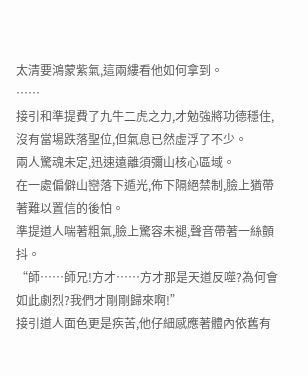太清要鴻蒙紫氣,這兩縷看他如何拿到。
……
接引和準提費了九牛二虎之力,才勉強將功德穩住,沒有當場跌落聖位,但氣息已然虛浮了不少。
兩人驚魂未定,迅速遠離須彌山核心區域。
在一處偏僻山巒落下遁光,佈下隔絕禁制,臉上猶帶著難以置信的後怕。
準提道人喘著粗氣,臉上驚容未褪,聲音帶著一絲顫抖。
“師……師兄!方才……方才那是天道反噬?為何會如此劇烈?我們才剛剛歸來啊!”
接引道人面色更是疾苦,他仔細感應著體內依舊有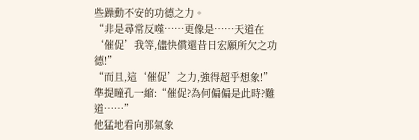些躁動不安的功德之力。
“非是尋常反噬……更像是……天道在‘催促’我等,儘快償還昔日宏願所欠之功德!”
“而且,這‘催促’之力,強得超乎想象!”
準提瞳孔一縮:“催促?為何偏偏是此時?難道……”
他猛地看向那氣象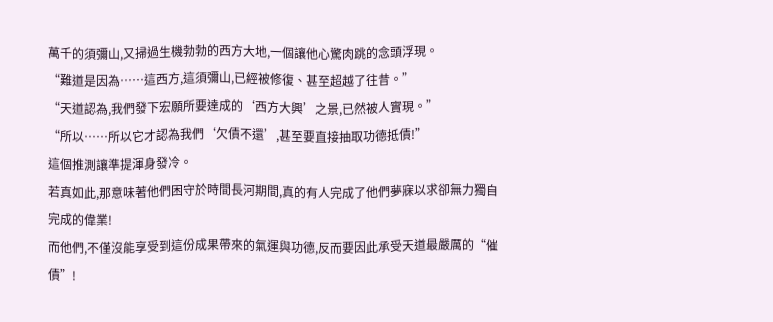萬千的須彌山,又掃過生機勃勃的西方大地,一個讓他心驚肉跳的念頭浮現。
“難道是因為……這西方,這須彌山,已經被修復、甚至超越了往昔。”
“天道認為,我們發下宏願所要達成的‘西方大興’之景,已然被人實現。”
“所以……所以它才認為我們‘欠債不還’,甚至要直接抽取功德抵債!”
這個推測讓準提渾身發冷。
若真如此,那意味著他們困守於時間長河期間,真的有人完成了他們夢寐以求卻無力獨自完成的偉業!
而他們,不僅沒能享受到這份成果帶來的氣運與功德,反而要因此承受天道最嚴厲的“催債”!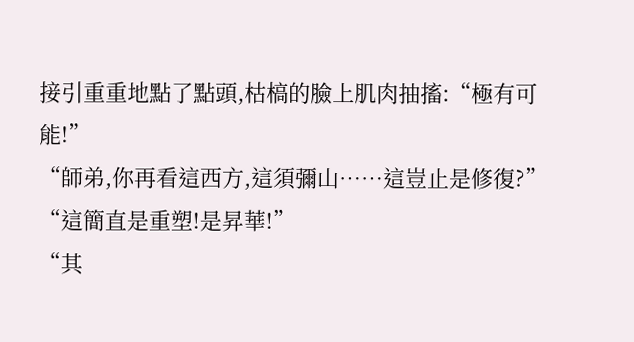接引重重地點了點頭,枯槁的臉上肌肉抽搐:“極有可能!”
“師弟,你再看這西方,這須彌山……這豈止是修復?”
“這簡直是重塑!是昇華!”
“其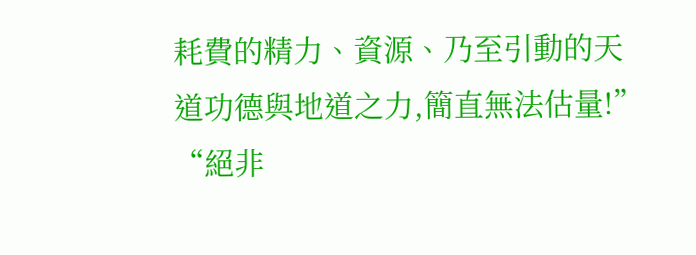耗費的精力、資源、乃至引動的天道功德與地道之力,簡直無法估量!”
“絕非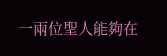一兩位聖人能夠在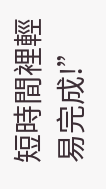短時間裡輕易完成!”